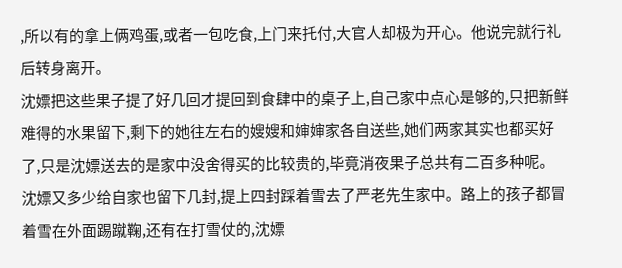,所以有的拿上俩鸡蛋,或者一包吃食,上门来托付,大官人却极为开心。他说完就行礼后转身离开。
沈嫖把这些果子提了好几回才提回到食肆中的桌子上,自己家中点心是够的,只把新鲜难得的水果留下,剩下的她往左右的嫂嫂和婶婶家各自送些,她们两家其实也都买好了,只是沈嫖送去的是家中没舍得买的比较贵的,毕竟消夜果子总共有二百多种呢。
沈嫖又多少给自家也留下几封,提上四封踩着雪去了严老先生家中。路上的孩子都冒着雪在外面踢蹴鞠,还有在打雪仗的,沈嫖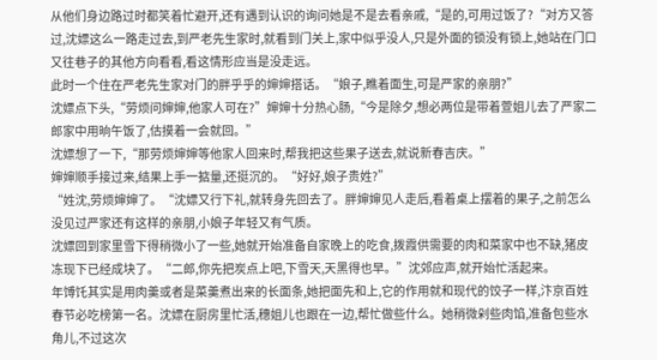从他们身边路过时都笑着忙避开,还有遇到认识的询问她是不是去看亲戚,“是的,可用过饭了?“对方又答过,沈嫖这么一路走过去,到严老先生家时,就看到门关上,家中似乎没人,只是外面的锁没有锁上,她站在门口又往巷子的其他方向看看,看这情形应当是没走远。
此时一个住在严老先生家对门的胖乎乎的婶婶搭话。“娘子,瞧着面生,可是严家的亲朋?”
沈嫖点下头,“劳烦问婶婶,他家人可在?”婶婶十分热心肠,“今是除夕,想必两位是带着萱姐儿去了严家二郎家中用晌午饭了,估摸着一会就回。”
沈嫖想了一下,“那劳烦婶婶等他家人回来时,帮我把这些果子送去,就说新春吉庆。”
婶婶顺手接过来,结果上手一掂量,还挺沉的。“好好,娘子贵姓?”
“姓沈,劳烦婶婶了。“沈嫖又行下礼,就转身先回去了。胖婶婶见人走后,看着桌上摆着的果子,之前怎么没见过严家还有这样的亲朋,小娘子年轻又有气质。
沈嫖回到家里雪下得稍微小了一些,她就开始准备自家晚上的吃食,拨霞供需要的肉和菜家中也不缺,猪皮冻现下已经成块了。“二郎,你先把炭点上吧,下雪天,天黑得也早。”沈郊应声,就开始忙活起来。
年馎饦其实是用肉羹或者是菜羹煮出来的长面条,她把面先和上,它的作用就和现代的饺子一样,汴京百姓春节必吃榜第一名。沈嫖在厨房里忙活,穗姐儿也跟在一边,帮忙做些什么。她稍微剁些肉馅,准备包些水角儿,不过这次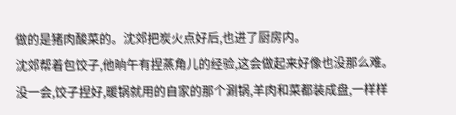做的是猪肉酸菜的。沈郊把炭火点好后,也进了厨房内。
沈郊帮着包饺子,他晌午有捏蒸角儿的经验,这会做起来好像也没那么难。没一会,饺子捏好,暖锅就用的自家的那个涮锅,羊肉和菜都装成盘,一样样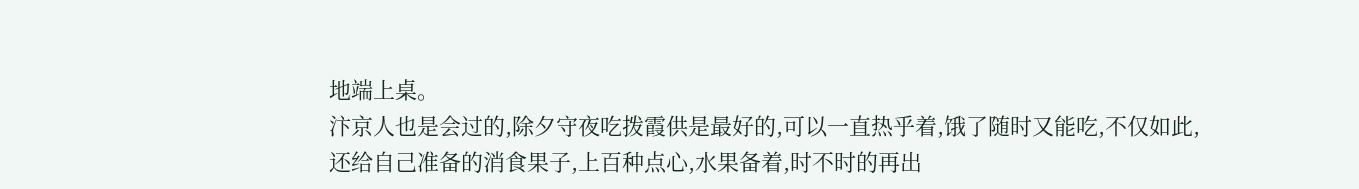地端上桌。
汴京人也是会过的,除夕守夜吃拨霞供是最好的,可以一直热乎着,饿了随时又能吃,不仅如此,还给自己准备的消食果子,上百种点心,水果备着,时不时的再出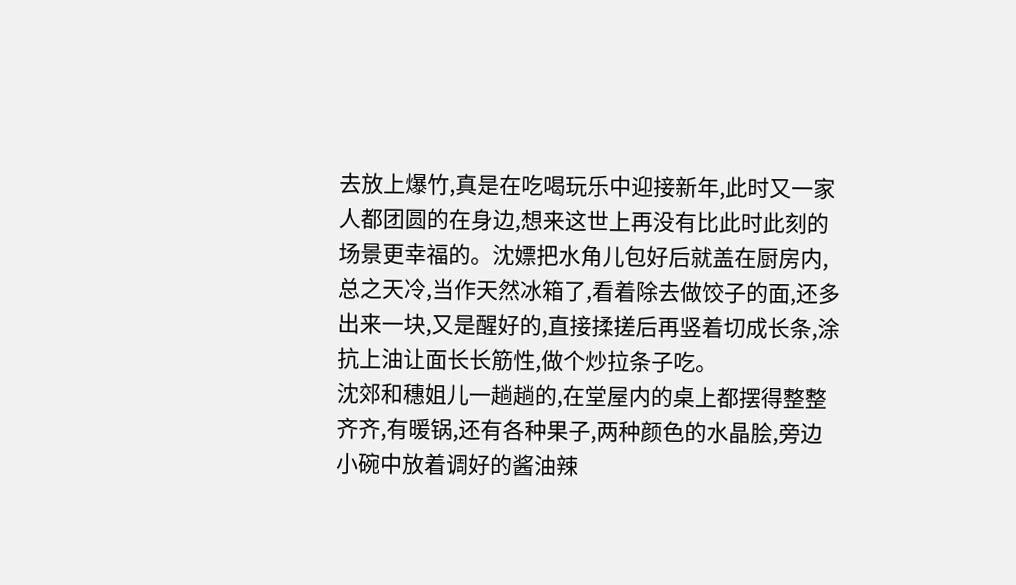去放上爆竹,真是在吃喝玩乐中迎接新年,此时又一家人都团圆的在身边,想来这世上再没有比此时此刻的场景更幸福的。沈嫖把水角儿包好后就盖在厨房内,总之天冷,当作天然冰箱了,看着除去做饺子的面,还多出来一块,又是醒好的,直接揉搓后再竖着切成长条,涂抗上油让面长长筋性,做个炒拉条子吃。
沈郊和穗姐儿一趟趟的,在堂屋内的桌上都摆得整整齐齐,有暖锅,还有各种果子,两种颜色的水晶脍,旁边小碗中放着调好的酱油辣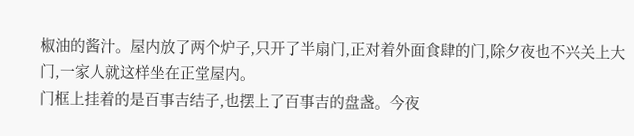椒油的酱汁。屋内放了两个炉子,只开了半扇门,正对着外面食肆的门,除夕夜也不兴关上大门,一家人就这样坐在正堂屋内。
门框上挂着的是百事吉结子,也摆上了百事吉的盘盏。今夜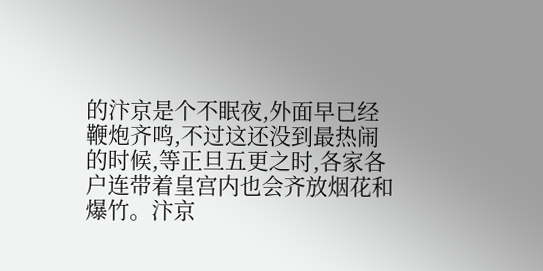的汴京是个不眠夜,外面早已经鞭炮齐鸣,不过这还没到最热闹的时候,等正旦五更之时,各家各户连带着皇宫内也会齐放烟花和爆竹。汴京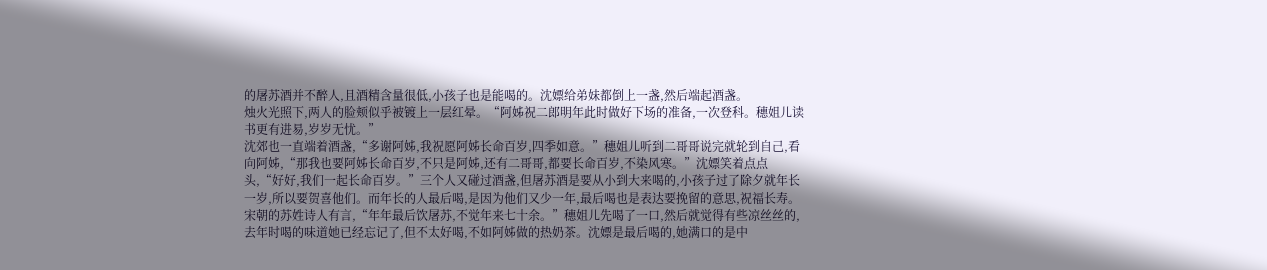的屠苏酒并不醉人,且酒精含量很低,小孩子也是能喝的。沈嫖给弟妹都倒上一盏,然后端起酒盏。
烛火光照下,两人的脸颊似乎被镀上一层红晕。“阿姊祝二郎明年此时做好下场的准备,一次登科。穗姐儿读书更有进易,岁岁无忧。”
沈郊也一直端着酒盏,“多谢阿姊,我祝愿阿姊长命百岁,四季如意。”穗姐儿听到二哥哥说完就轮到自己,看向阿姊,“那我也要阿姊长命百岁,不只是阿姊,还有二哥哥,都要长命百岁,不染风寒。”沈嫖笑着点点头,“好好,我们一起长命百岁。”三个人又碰过酒盏,但屠苏酒是要从小到大来喝的,小孩子过了除夕就年长一岁,所以要贺喜他们。而年长的人最后喝,是因为他们又少一年,最后喝也是表达要挽留的意思,祝福长寿。
宋朝的苏姓诗人有言,“年年最后饮屠苏,不觉年来七十余。”穗姐儿先喝了一口,然后就觉得有些凉丝丝的,去年时喝的味道她已经忘记了,但不太好喝,不如阿姊做的热奶茶。沈嫖是最后喝的,她满口的是中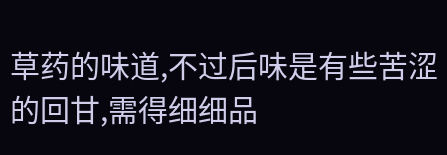草药的味道,不过后味是有些苦涩的回甘,需得细细品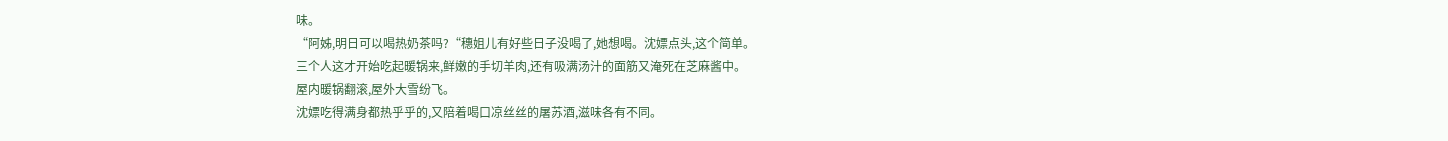味。
“阿姊,明日可以喝热奶茶吗?“穗姐儿有好些日子没喝了,她想喝。沈嫖点头,这个简单。
三个人这才开始吃起暖锅来,鲜嫩的手切羊肉,还有吸满汤汁的面筋又淹死在芝麻酱中。
屋内暖锅翻滚,屋外大雪纷飞。
沈嫖吃得满身都热乎乎的,又陪着喝口凉丝丝的屠苏酒,滋味各有不同。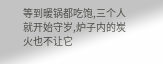等到暖锅都吃饱,三个人就开始守岁,炉子内的炭火也不让它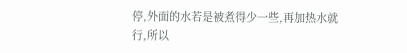停,外面的水若是被煮得少一些,再加热水就行,所以